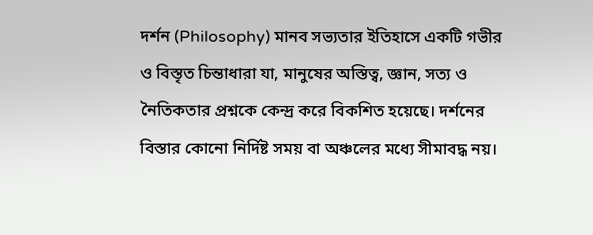দর্শন (Philosophy) মানব সভ্যতার ইতিহাসে একটি গভীর ও বিস্তৃত চিন্তাধারা যা, মানুষের অস্তিত্ব, জ্ঞান, সত্য ও নৈতিকতার প্রশ্নকে কেন্দ্র করে বিকশিত হয়েছে। দর্শনের বিস্তার কোনো নির্দিষ্ট সময় বা অঞ্চলের মধ্যে সীমাবদ্ধ নয়।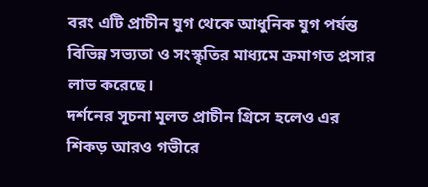বরং এটি প্রাচীন যুগ থেকে আধুনিক যুগ পর্যন্ত বিভিন্ন সভ্যতা ও সংস্কৃতির মাধ্যমে ক্রমাগত প্রসার লাভ করেছে।
দর্শনের সূচনা মূলত প্রাচীন গ্রিসে হলেও এর শিকড় আরও গভীরে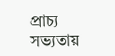প্রাচ্য সভ্যতায়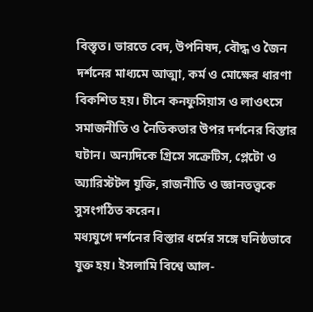বিস্তৃত। ভারতে বেদ, উপনিষদ, বৌদ্ধ ও জৈন দর্শনের মাধ্যমে আত্মা, কর্ম ও মোক্ষের ধারণা বিকশিত হয়। চীনে কনফুসিয়াস ও লাওৎসে সমাজনীতি ও নৈতিকতার উপর দর্শনের বিস্তার ঘটান। অন্যদিকে গ্রিসে সক্রেটিস, প্লেটো ও অ্যারিস্টটল যুক্তি, রাজনীতি ও জ্ঞানতত্ত্বকে সুসংগঠিত করেন।
মধ্যযুগে দর্শনের বিস্তার ধর্মের সঙ্গে ঘনিষ্ঠভাবে যুক্ত হয়। ইসলামি বিশ্বে আল-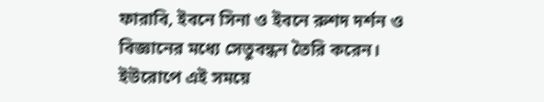ফারাবি, ইবনে সিনা ও ইবনে রুশদ দর্শন ও বিজ্ঞানের মধ্যে সেতুবন্ধন তৈরি করেন। ইউরোপে এই সময়ে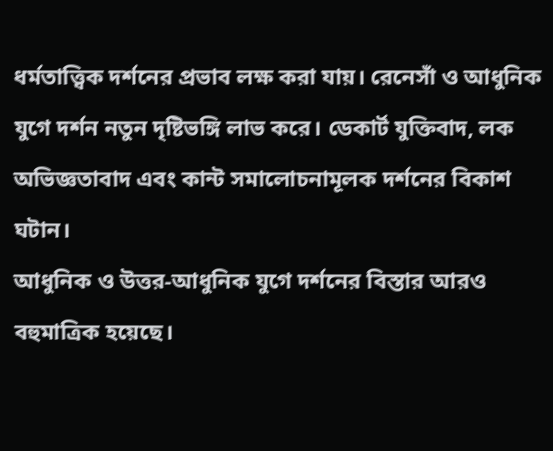ধর্মতাত্ত্বিক দর্শনের প্রভাব লক্ষ করা যায়। রেনেসাঁ ও আধুনিক যুগে দর্শন নতুন দৃষ্টিভঙ্গি লাভ করে। ডেকার্ট যুক্তিবাদ, লক অভিজ্ঞতাবাদ এবং কান্ট সমালোচনামূলক দর্শনের বিকাশ ঘটান।
আধুনিক ও উত্তর-আধুনিক যুগে দর্শনের বিস্তার আরও বহুমাত্রিক হয়েছে।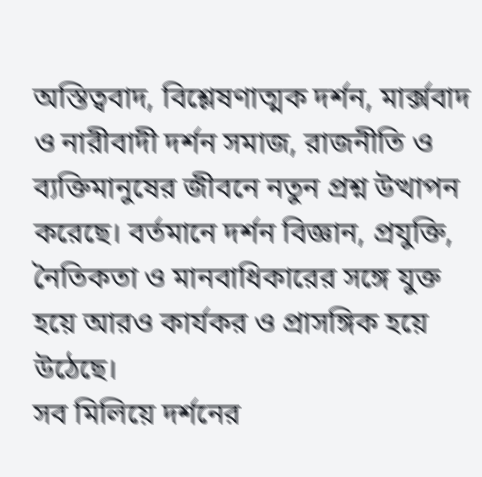অস্তিত্ববাদ, বিশ্লেষণাত্মক দর্শন, মার্ক্সবাদ ও নারীবাদী দর্শন সমাজ, রাজনীতি ও ব্যক্তিমানুষের জীবনে নতুন প্রশ্ন উত্থাপন করেছে। বর্তমানে দর্শন বিজ্ঞান, প্রযুক্তি, নৈতিকতা ও মানবাধিকারের সঙ্গে যুক্ত হয়ে আরও কার্যকর ও প্রাসঙ্গিক হয়ে উঠেছে।
সব মিলিয়ে দর্শনের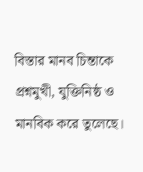বিস্তার মানব চিন্তাকে প্রশ্নমুখী, যুক্তিনিষ্ঠ ও মানবিক করে তুলেছে।